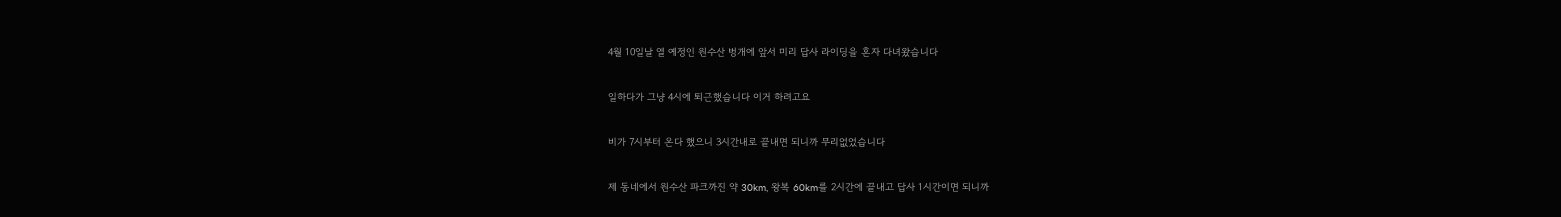4월 10일날 열 예정인 원수산 벙개에 앞서 미리 답사 라이딩을 혼자 다녀왔습니다


일하다가 그냥 4시에 퇴근했습니다 이거 하려고요


비가 7시부터 온다 했으니 3시간내로 끝내면 되니까 무리없었습니다


제 동네에서 원수산 파크까진 약 30km, 왕복 60km를 2시간에 끝내고 답사 1시간이면 되니까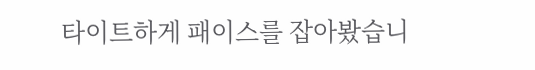타이트하게 패이스를 잡아봤습니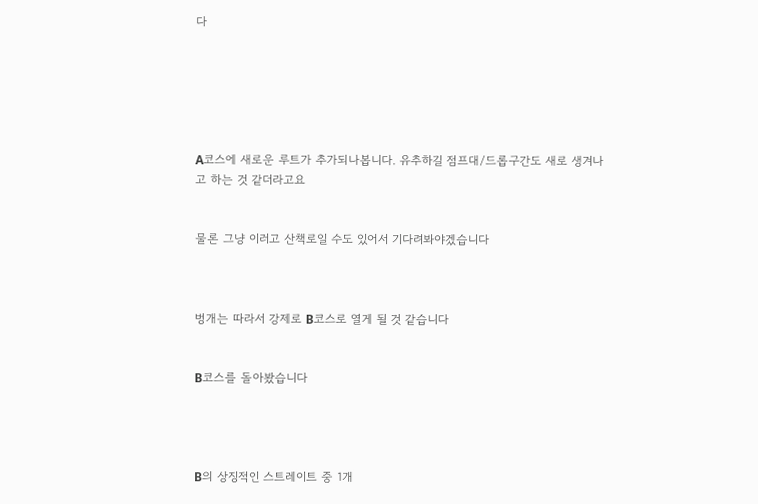다






A코스에 새로운 루트가 추가되나봅니다. 유추하길 점프대/드롭구간도 새로 생겨나고 하는 것 같더라고요


물론 그냥 이러고 산책로일 수도 있어서 기다려봐야겠습니다



벙개는 따라서 강제로 B코스로 열게 될 것 같습니다


B코스를 돌아봤습니다




B의 상징적인 스트레이트 중 1개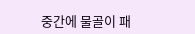중간에 물골이 패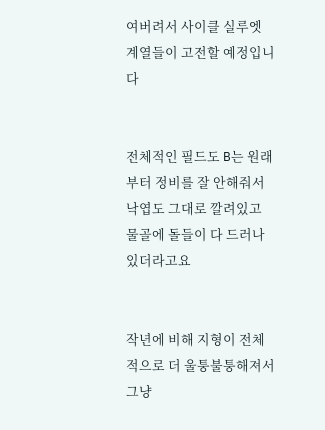여버려서 사이클 실루엣 계열들이 고전할 예정입니다


전체적인 필드도 B는 원래부터 정비를 잘 안해줘서 낙엽도 그대로 깔려있고 물골에 돌들이 다 드러나있더라고요


작년에 비해 지형이 전체적으로 더 울퉁불퉁해져서 그냥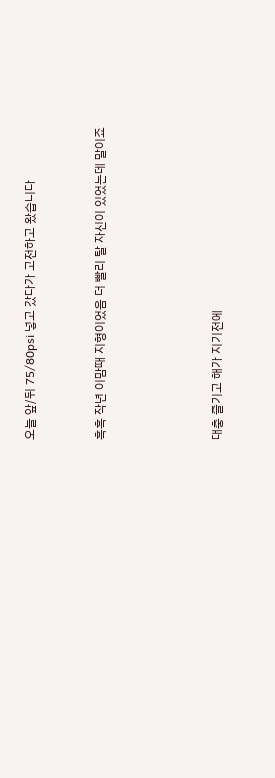오늘 앞/뒤 75/80psi 넣고 갔다가 고전하고 왔습니다


흑흑 작년 이맘때 지형이었음 더 빨리 탈 자신이 있었는데 말이죠




대충 즐기고 해가 지기전에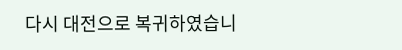다시 대전으로 복귀하였습니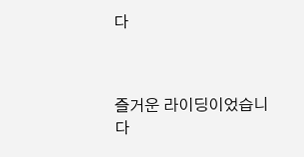다



즐거운 라이딩이었습니다